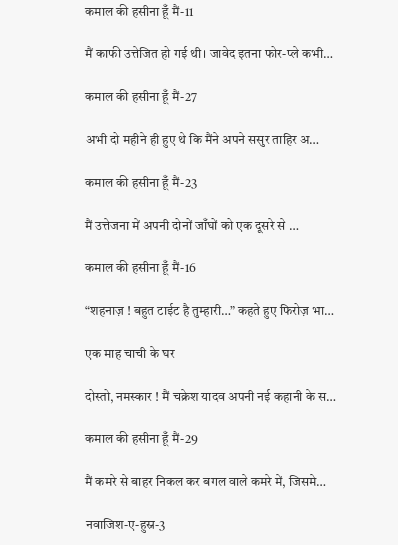कमाल की हसीना हूँ मैं-11

मैं काफी उत्तेजित हो गई थी। जावेद इतना फोर-प्ले कभी…

कमाल की हसीना हूँ मैं-27

अभी दो महीने ही हुए थे कि मैंने अपने ससुर ताहिर अ…

कमाल की हसीना हूँ मैं-23

मैं उत्तेजना में अपनी दोनों जाँघों को एक दूसरे से …

कमाल की हसीना हूँ मैं-16

“शहनाज़ ! बहुत टाईट है तुम्हारी…” कहते हुए फिरोज़ भा…

एक माह चाची के घर

दोस्तो, नमस्कार ! मैं चक्रेश यादव अपनी नई कहानी के स…

कमाल की हसीना हूँ मैं-29

मैं कमरे से बाहर निकल कर बगल वाले कमरे में, जिसमे…

नवाजिश-ए-हुस्न-3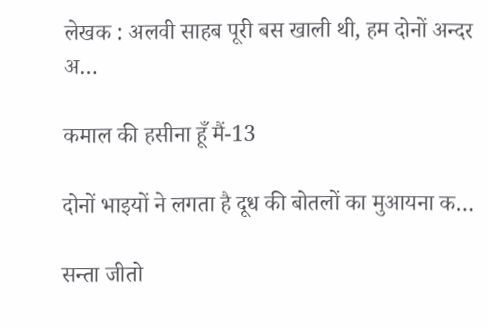लेखक : अलवी साहब पूरी बस खाली थी, हम दोनों अन्दर अ…

कमाल की हसीना हूँ मैं-13

दोनों भाइयों ने लगता है दूध की बोतलों का मुआयना क…

सन्ता जीतो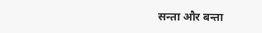सन्ता और बन्ता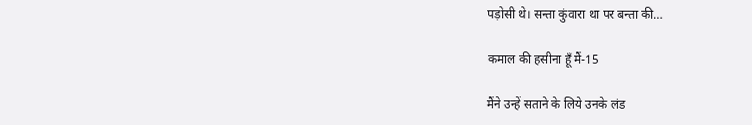पड़ोसी थे। सन्ता कुंवारा था पर बन्ता की…

कमाल की हसीना हूँ मैं-15

मैंने उन्हें सताने के लिये उनके लंड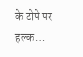के टोपे पर हल्क…